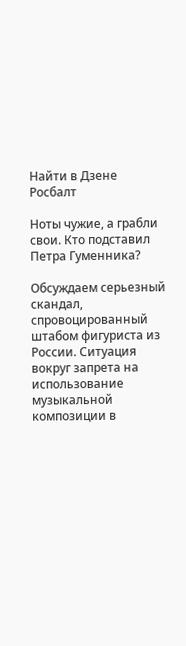Найти в Дзене
Росбалт

Ноты чужие, а грабли свои. Кто подставил Петра Гуменника?

Обсуждаем серьезный скандал, спровоцированный штабом фигуриста из России. Ситуация вокруг запрета на использование музыкальной композиции в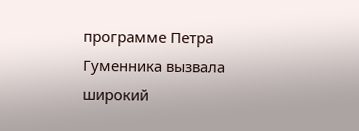программе Петра Гуменника вызвала широкий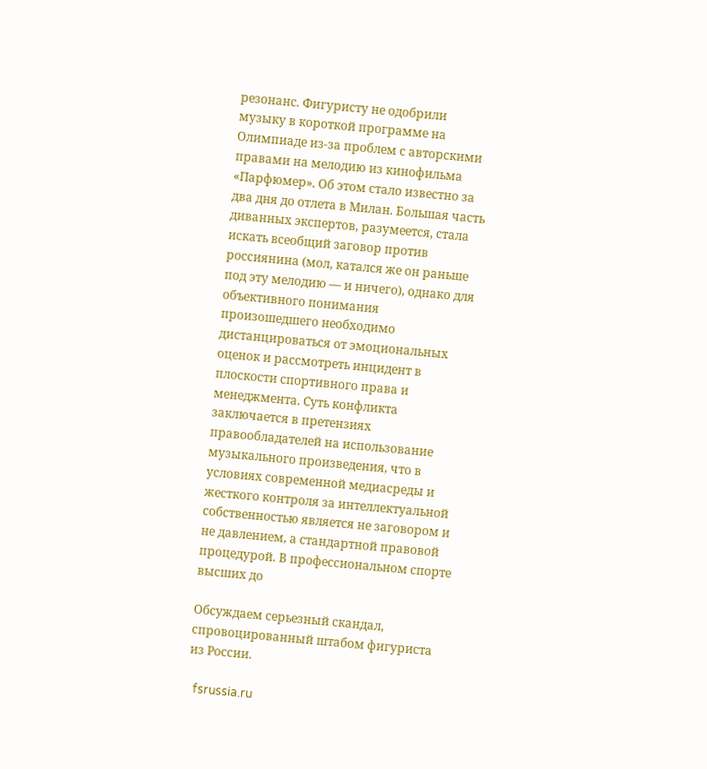резонанс. Фигуристу не одобрили музыку в короткой программе на Олимпиаде из-за проблем с авторскими правами на мелодию из кинофильма «Парфюмер». Об этом стало известно за два дня до отлета в Милан. Большая часть диванных экспертов, разумеется, стала искать всеобщий заговор против россиянина (мол, катался же он раньше под эту мелодию — и ничего), однако для объективного понимания произошедшего необходимо дистанцироваться от эмоциональных оценок и рассмотреть инцидент в плоскости спортивного права и менеджмента. Суть конфликта заключается в претензиях правообладателей на использование музыкального произведения, что в условиях современной медиасреды и жесткого контроля за интеллектуальной собственностью является не заговором и не давлением, а стандартной правовой процедурой. В профессиональном спорте высших до

Обсуждаем серьезный скандал, спровоцированный штабом фигуриста из России.

  fsrussia.ru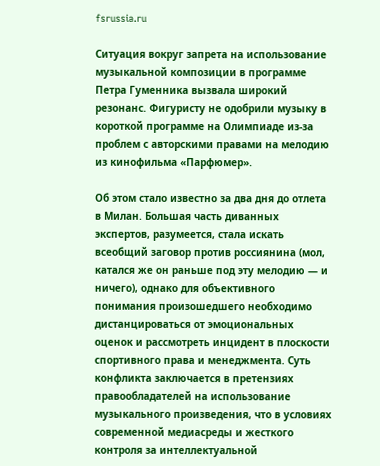fsrussia.ru

Ситуация вокруг запрета на использование музыкальной композиции в программе Петра Гуменника вызвала широкий резонанс. Фигуристу не одобрили музыку в короткой программе на Олимпиаде из-за проблем с авторскими правами на мелодию из кинофильма «Парфюмер».

Об этом стало известно за два дня до отлета в Милан. Большая часть диванных экспертов, разумеется, стала искать всеобщий заговор против россиянина (мол, катался же он раньше под эту мелодию — и ничего), однако для объективного понимания произошедшего необходимо дистанцироваться от эмоциональных оценок и рассмотреть инцидент в плоскости спортивного права и менеджмента. Суть конфликта заключается в претензиях правообладателей на использование музыкального произведения, что в условиях современной медиасреды и жесткого контроля за интеллектуальной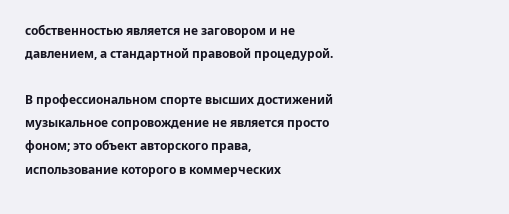собственностью является не заговором и не давлением, а стандартной правовой процедурой.

В профессиональном спорте высших достижений музыкальное сопровождение не является просто фоном; это объект авторского права, использование которого в коммерческих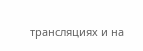трансляциях и на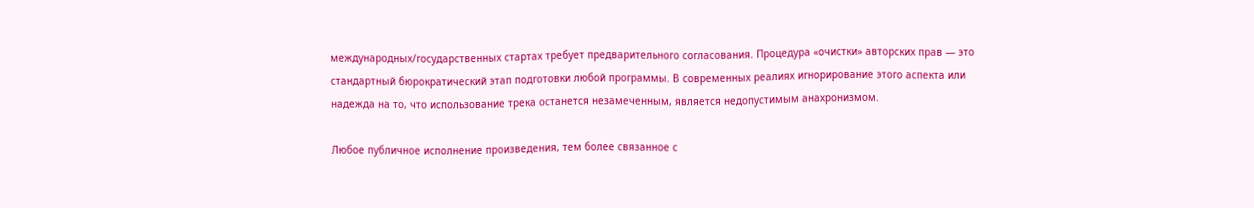международных/государственных стартах требует предварительного согласования. Процедура «очистки» авторских прав — это стандартный бюрократический этап подготовки любой программы. В современных реалиях игнорирование этого аспекта или надежда на то, что использование трека останется незамеченным, является недопустимым анахронизмом.

Любое публичное исполнение произведения, тем более связанное с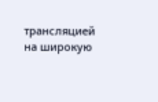трансляцией на широкую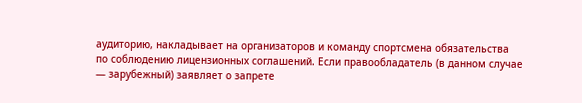аудиторию, накладывает на организаторов и команду спортсмена обязательства по соблюдению лицензионных соглашений. Если правообладатель (в данном случае — зарубежный) заявляет о запрете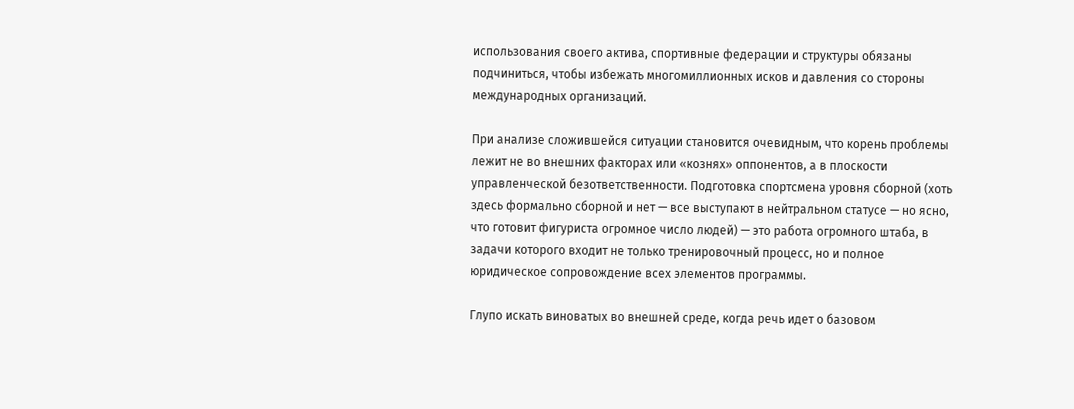использования своего актива, спортивные федерации и структуры обязаны подчиниться, чтобы избежать многомиллионных исков и давления со стороны международных организаций.

При анализе сложившейся ситуации становится очевидным, что корень проблемы лежит не во внешних факторах или «кознях» оппонентов, а в плоскости управленческой безответственности. Подготовка спортсмена уровня сборной (хоть здесь формально сборной и нет — все выступают в нейтральном статусе — но ясно, что готовит фигуриста огромное число людей) — это работа огромного штаба, в задачи которого входит не только тренировочный процесс, но и полное юридическое сопровождение всех элементов программы.

Глупо искать виноватых во внешней среде, когда речь идет о базовом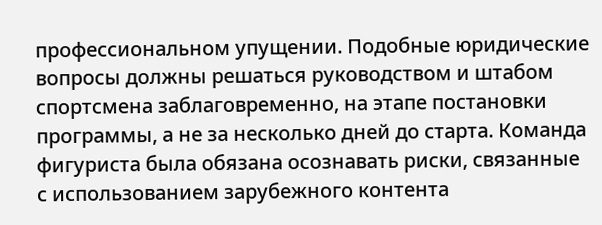профессиональном упущении. Подобные юридические вопросы должны решаться руководством и штабом спортсмена заблаговременно, на этапе постановки программы, а не за несколько дней до старта. Команда фигуриста была обязана осознавать риски, связанные с использованием зарубежного контента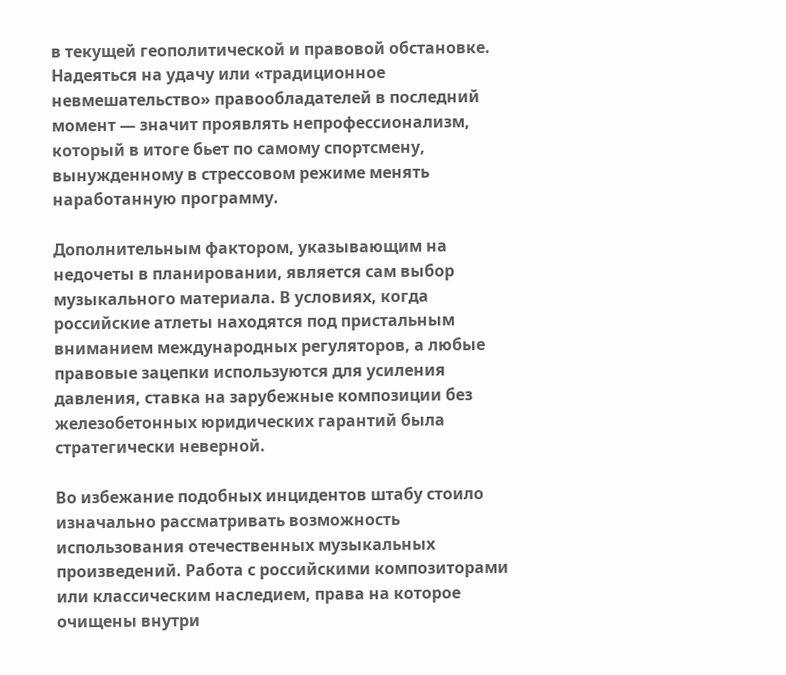в текущей геополитической и правовой обстановке. Надеяться на удачу или «традиционное невмешательство» правообладателей в последний момент — значит проявлять непрофессионализм, который в итоге бьет по самому спортсмену, вынужденному в стрессовом режиме менять наработанную программу.

Дополнительным фактором, указывающим на недочеты в планировании, является сам выбор музыкального материала. В условиях, когда российские атлеты находятся под пристальным вниманием международных регуляторов, а любые правовые зацепки используются для усиления давления, ставка на зарубежные композиции без железобетонных юридических гарантий была стратегически неверной.

Во избежание подобных инцидентов штабу стоило изначально рассматривать возможность использования отечественных музыкальных произведений. Работа с российскими композиторами или классическим наследием, права на которое очищены внутри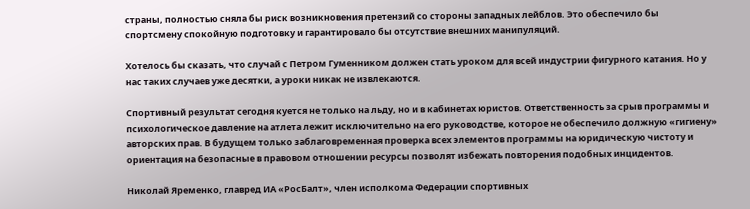страны, полностью сняла бы риск возникновения претензий со стороны западных лейблов. Это обеспечило бы спортсмену спокойную подготовку и гарантировало бы отсутствие внешних манипуляций.

Хотелось бы сказать, что случай с Петром Гуменником должен стать уроком для всей индустрии фигурного катания. Но у нас таких случаев уже десятки, а уроки никак не извлекаются.

Спортивный результат сегодня куется не только на льду, но и в кабинетах юристов. Ответственность за срыв программы и психологическое давление на атлета лежит исключительно на его руководстве, которое не обеспечило должную «гигиену» авторских прав. В будущем только заблаговременная проверка всех элементов программы на юридическую чистоту и ориентация на безопасные в правовом отношении ресурсы позволят избежать повторения подобных инцидентов.

Николай Яременко, главред ИА «РосБалт», член исполкома Федерации спортивных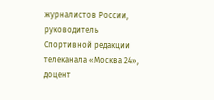журналистов России, руководитель Спортивной редакции телеканала «Москва 24», доцент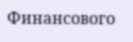Финансового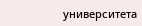университета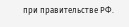при правительстве РФ.